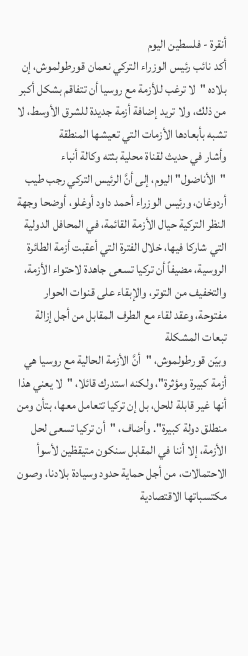أنقرة - فلسطين اليوم
أكد نائب رئيس الوزراء التركي نعمان قورطولموش، إن بلاده "لا ترغب للأزمة مع روسيا أن تتفاقم بشكل أكبر من ذلك، ولا تريد إضافة أزمة جديدة للشرق الأوسط، لا تشبه بأبعادها الأزمات التي تعيشها المنطقة
وأشار في حديث لقناة محلية بثته وكالة أنباء "الأناضول" اليوم، إلى أنَّ الرئيس التركي رجب طيب أردوغان، ورئيس الوزراء أحمد داود أوغلو، أوضحا وجهة النظر التركية حيال الأزمة القائمة، في المحافل الدولية التي شاركا فيها، خلال الفترة التي أعقبت أزمة الطائرة الروسية، مضيفاً أن تركيا تسعى جاهدة لاحتواء الأزمة، والتخفيف من التوتر، والإبقاء على قنوات الحوار مفتوحة، وعقد لقاء مع الطرف المقابل من أجل إزالة تبعات المشكلة
وبيّن قورطولموش، "أنَّ الأزمة الحالية مع روسيا هي أزمة كبيرة ومؤثرة"، ولكنه استدرك قائلا، "لا يعني هذا أنها غير قابلة للحل، بل إن تركيا تتعامل معها، بتأن ومن منطلق دولة كبيرة". وأضاف، "أن تركيا تسعى لحل الأزمة، إلا أننا في المقابل سنكون متيقظين لأسوأ الاحتمالات، من أجل حماية حدود وسيادة بلادنا، وصون مكتسباتها الاقتصادية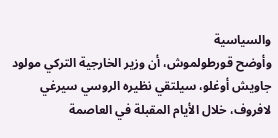والسياسية
وأوضح قورطولموش، أن وزير الخارجية التركي مولود جاويش أوغلو، سيلتقي نظيره الروسي سيرغي لافروف، خلال الأيام المقبلة في العاصمة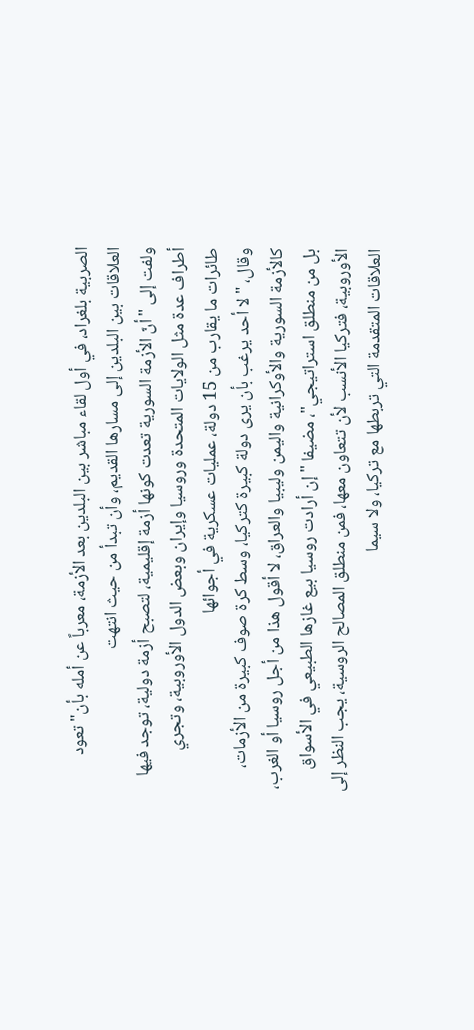الصربية بلغراد، في أول لقاء مباشر بين البلدين بعد الأزمة، معرباً عن أمله بأن" تعود العلاقات بين البلدين إلى مسارها القديم، وأن تبدأ من حيث انتهت
ولفت إلى "أنّ الأزمة السورية تعدت كونها أزمة إقليمية، لتصبح أزمة دولية، توجد فيها أطراف عدة مثل الولايات المتحدة وروسيا وإيران وبعض الدول الأوروبية، وتجري طائرات ما يقارب من 15 دولة، عمليات عسكرية في أجوائها
وقال، "لا أحد يرغب بأن يرى دولة كبيرة كتركيا، وسط كرة صوف كبيرة من الأزمات، كالأزمة السورية والأوكرانية واليمن وليبيا والعراق، لا أقول هذا من أجل روسيا أو الغرب، بل من منطلق استراتيجي"، مضيفا "إن أرادت روسيا بيع غازها الطبيعي في الأسواق الأوروبية، فتركيا الأنسب لأن تتعاون معها، فمن منطلق المصالح الروسية، يجب النظر إلى العلاقات المتقدمة التي تربطها مع تركيا، ولا سيما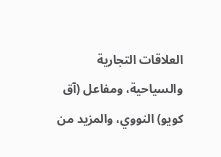العلاقات التجارية والسياحية، ومفاعل (آق كويو) النووي، والمزيد من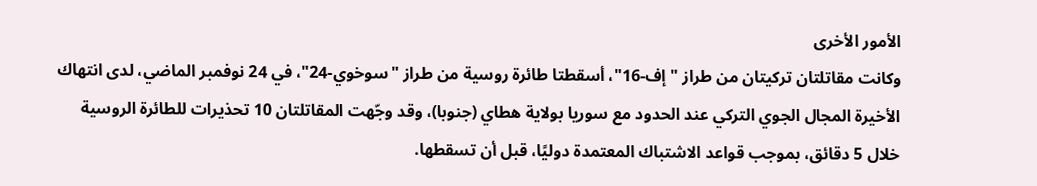الأمور الأخرى
وكانت مقاتلتان تركيتان من طراز "إف-16"، أسقطتا طائرة روسية من طراز "سوخوي-24"، في 24 نوفمبر الماضي، لدى انتهاك الأخيرة المجال الجوي التركي عند الحدود مع سوريا بولاية هطاي (جنوبا)، وقد وجّهت المقاتلتان 10 تحذيرات للطائرة الروسية خلال 5 دقائق، بموجب قواعد الاشتباك المعتمدة دوليًا، قبل أن تسقطها.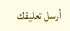أرسل تعليقك